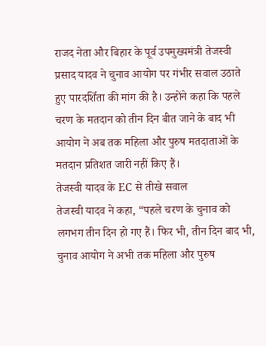राजद नेता और बिहार के पूर्व उपमुख्यमंत्री तेजस्वी प्रसाद यादव ने चुनाव आयोग पर गंभीर सवाल उठाते हुए पारदर्शिता की मांग की है। उन्होंने कहा कि पहले चरण के मतदान को तीन दिन बीत जाने के बाद भी आयोग ने अब तक महिला और पुरुष मतदाताओं के मतदान प्रतिशत जारी नहीं किए हैं।
तेजस्वी यादव के EC से तीखे सवाल
तेजस्वी यादव ने कहा, “पहले चरण के चुनाव को लगभग तीन दिन हो गए हैं। फिर भी, तीन दिन बाद भी, चुनाव आयोग ने अभी तक महिला और पुरुष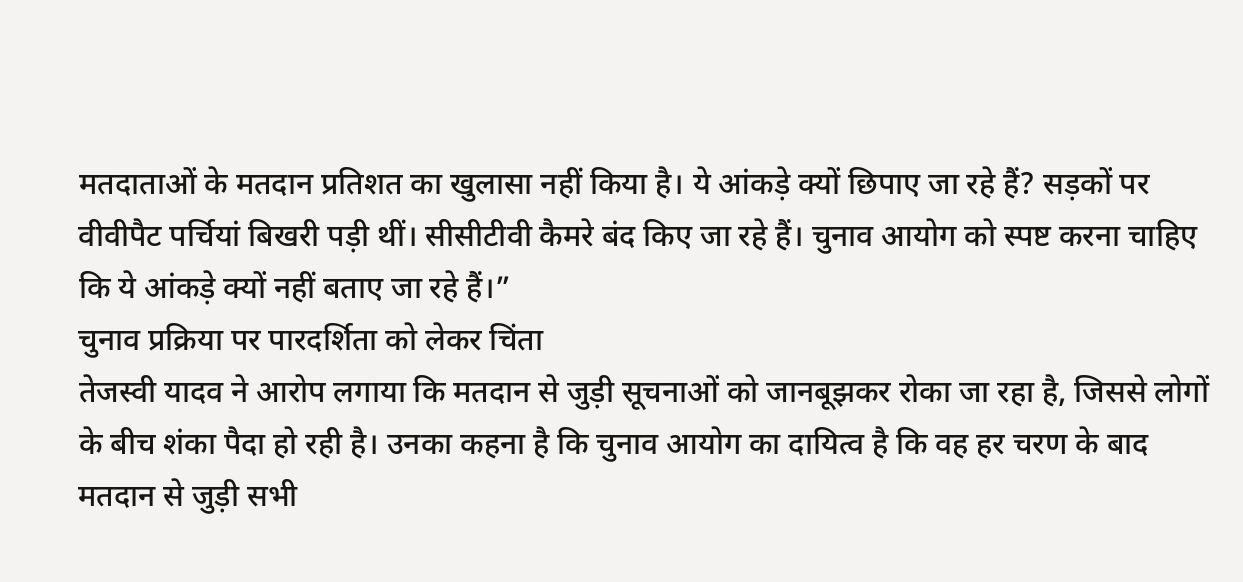मतदाताओं के मतदान प्रतिशत का खुलासा नहीं किया है। ये आंकड़े क्यों छिपाए जा रहे हैं? सड़कों पर वीवीपैट पर्चियां बिखरी पड़ी थीं। सीसीटीवी कैमरे बंद किए जा रहे हैं। चुनाव आयोग को स्पष्ट करना चाहिए कि ये आंकड़े क्यों नहीं बताए जा रहे हैं।”
चुनाव प्रक्रिया पर पारदर्शिता को लेकर चिंता
तेजस्वी यादव ने आरोप लगाया कि मतदान से जुड़ी सूचनाओं को जानबूझकर रोका जा रहा है, जिससे लोगों के बीच शंका पैदा हो रही है। उनका कहना है कि चुनाव आयोग का दायित्व है कि वह हर चरण के बाद मतदान से जुड़ी सभी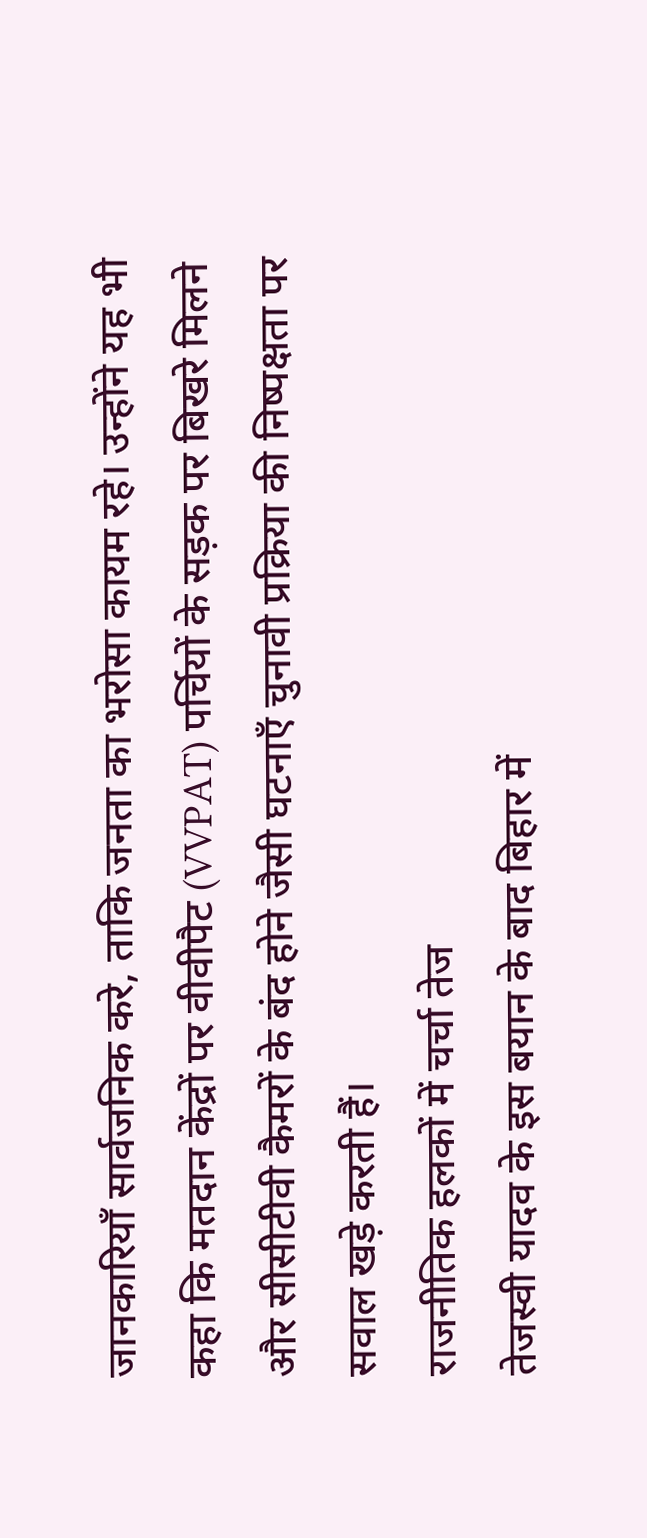जानकारियाँ सार्वजनिक करे, ताकि जनता का भरोसा कायम रहे। उन्होंने यह भी कहा कि मतदान केंद्रों पर वीवीपैट (VVPAT) पर्चियों के सड़क पर बिखरे मिलने और सीसीटीवी कैमरों के बंद होने जैसी घटनाएँ चुनावी प्रक्रिया की निष्पक्षता पर सवाल खड़े करती हैं।
राजनीतिक हलकों में चर्चा तेज
तेजस्वी यादव के इस बयान के बाद बिहार में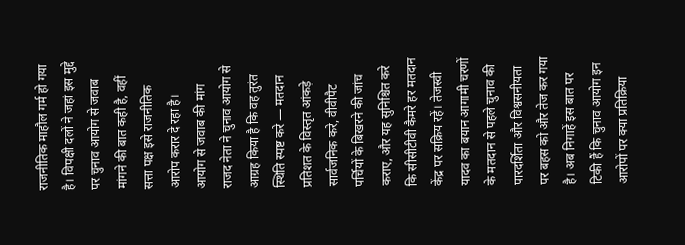राजनीतिक माहौल गर्म हो गया है। विपक्षी दलों ने जहां इस मुद्दे पर चुनाव आयोग से जवाब मांगने की बात कही है, वहीं सत्ता पक्ष इसे राजनीतिक आरोप करार दे रहा है।
आयोग से जवाब की मांग
राजद नेता ने चुनाव आयोग से आग्रह किया है कि वह तुरंत स्थिति स्पष्ट करे — मतदान प्रतिशत के विस्तृत आंकड़े सार्वजनिक करे, वीवीपैट पर्चियों के बिखरने की जांच कराए, और यह सुनिश्चित करे कि सीसीटीवी कैमरे हर मतदान केंद्र पर सक्रिय रहें। तेजस्वी यादव का बयान आगामी चरणों के मतदान से पहले चुनाव की पारदर्शिता और विश्वसनीयता पर बहस को और तेज कर गया है। अब निगाहें इस बात पर टिकी हैं कि चुनाव आयोग इन आरोपों पर क्या प्रतिक्रिया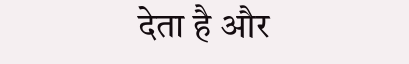देता है और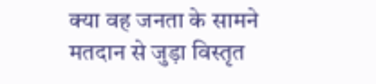क्या वह जनता के सामने मतदान से जुड़ा विस्तृत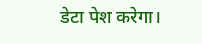डेटा पेश करेगा।